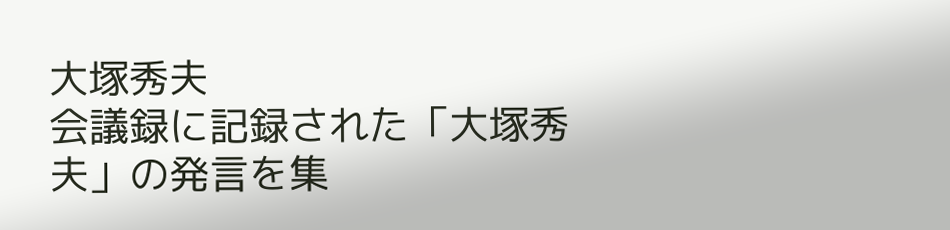大塚秀夫
会議録に記録された「大塚秀夫」の発言を集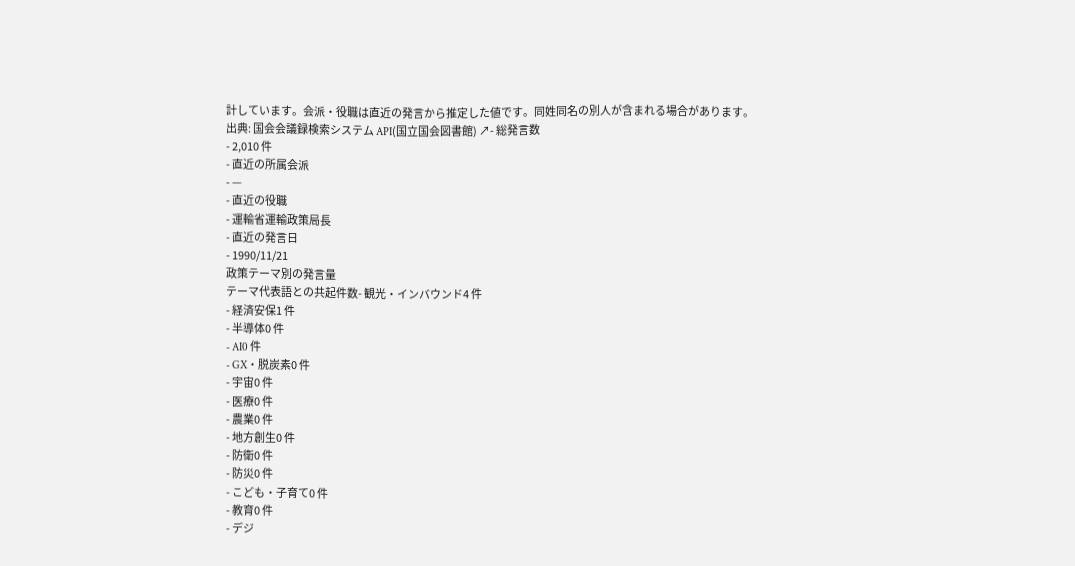計しています。会派・役職は直近の発言から推定した値です。同姓同名の別人が含まれる場合があります。
出典: 国会会議録検索システム API(国立国会図書館) ↗- 総発言数
- 2,010 件
- 直近の所属会派
- —
- 直近の役職
- 運輸省運輸政策局長
- 直近の発言日
- 1990/11/21
政策テーマ別の発言量
テーマ代表語との共起件数- 観光・インバウンド4 件
- 経済安保1 件
- 半導体0 件
- AI0 件
- GX・脱炭素0 件
- 宇宙0 件
- 医療0 件
- 農業0 件
- 地方創生0 件
- 防衛0 件
- 防災0 件
- こども・子育て0 件
- 教育0 件
- デジ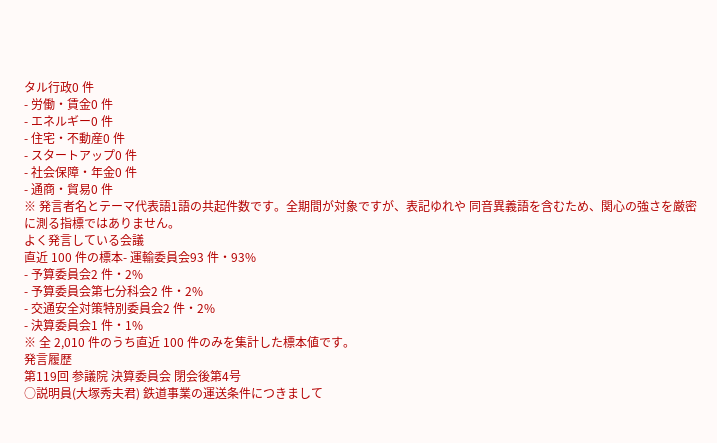タル行政0 件
- 労働・賃金0 件
- エネルギー0 件
- 住宅・不動産0 件
- スタートアップ0 件
- 社会保障・年金0 件
- 通商・貿易0 件
※ 発言者名とテーマ代表語1語の共起件数です。全期間が対象ですが、表記ゆれや 同音異義語を含むため、関心の強さを厳密に測る指標ではありません。
よく発言している会議
直近 100 件の標本- 運輸委員会93 件・93%
- 予算委員会2 件・2%
- 予算委員会第七分科会2 件・2%
- 交通安全対策特別委員会2 件・2%
- 決算委員会1 件・1%
※ 全 2,010 件のうち直近 100 件のみを集計した標本値です。
発言履歴
第119回 参議院 決算委員会 閉会後第4号
○説明員(大塚秀夫君) 鉄道事業の運送条件につきまして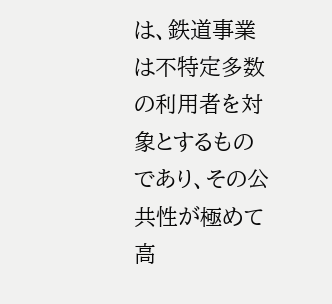は、鉄道事業は不特定多数の利用者を対象とするものであり、その公共性が極めて高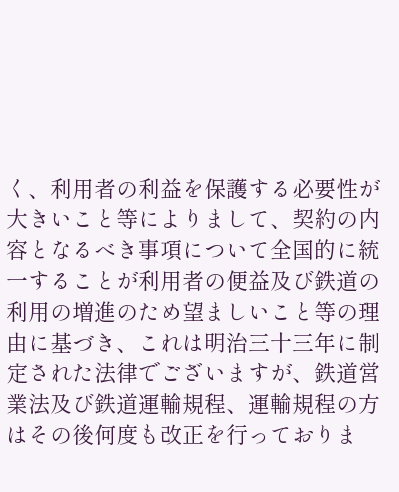く、利用者の利益を保護する必要性が大きいこと等によりまして、契約の内容となるべき事項について全国的に統一することが利用者の便益及び鉄道の利用の増進のため望ましいこと等の理由に基づき、これは明治三十三年に制定された法律でございますが、鉄道営業法及び鉄道運輸規程、運輸規程の方はその後何度も改正を行っておりま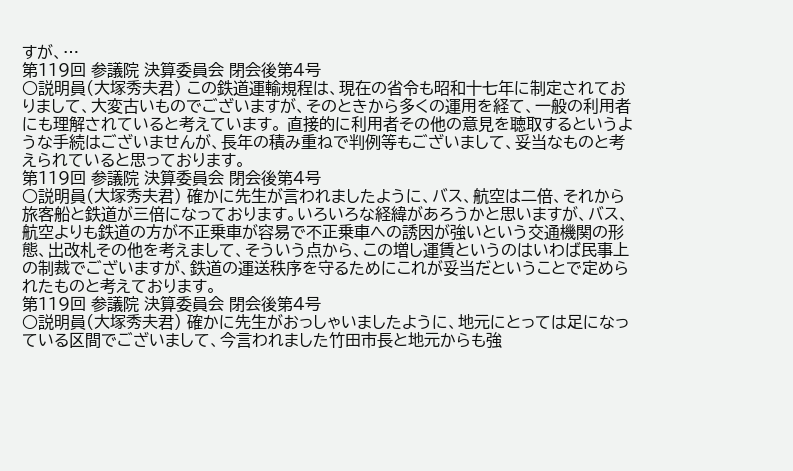すが、…
第119回 参議院 決算委員会 閉会後第4号
○説明員(大塚秀夫君) この鉄道運輸規程は、現在の省令も昭和十七年に制定されておりまして、大変古いものでございますが、そのときから多くの運用を経て、一般の利用者にも理解されていると考えています。 直接的に利用者その他の意見を聴取するというような手続はございませんが、長年の積み重ねで判例等もございまして、妥当なものと考えられていると思っております。
第119回 参議院 決算委員会 閉会後第4号
○説明員(大塚秀夫君) 確かに先生が言われましたように、バス、航空は二倍、それから旅客船と鉄道が三倍になっております。いろいろな経緯があろうかと思いますが、バス、航空よりも鉄道の方が不正乗車が容易で不正乗車への誘因が強いという交通機関の形態、出改札その他を考えまして、そういう点から、この増し運賃というのはいわば民事上の制裁でございますが、鉄道の運送秩序を守るためにこれが妥当だということで定められたものと考えております。
第119回 参議院 決算委員会 閉会後第4号
○説明員(大塚秀夫君) 確かに先生がおっしゃいましたように、地元にとっては足になっている区間でございまして、今言われました竹田市長と地元からも強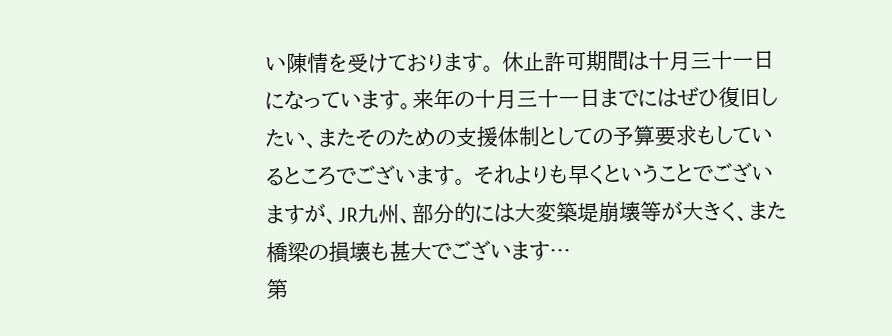い陳情を受けております。 休止許可期間は十月三十一日になっています。来年の十月三十一日までにはぜひ復旧したい、またそのための支援体制としての予算要求もしているところでございます。 それよりも早くということでございますが、JR九州、部分的には大変築堤崩壊等が大きく、また橋梁の損壊も甚大でございます…
第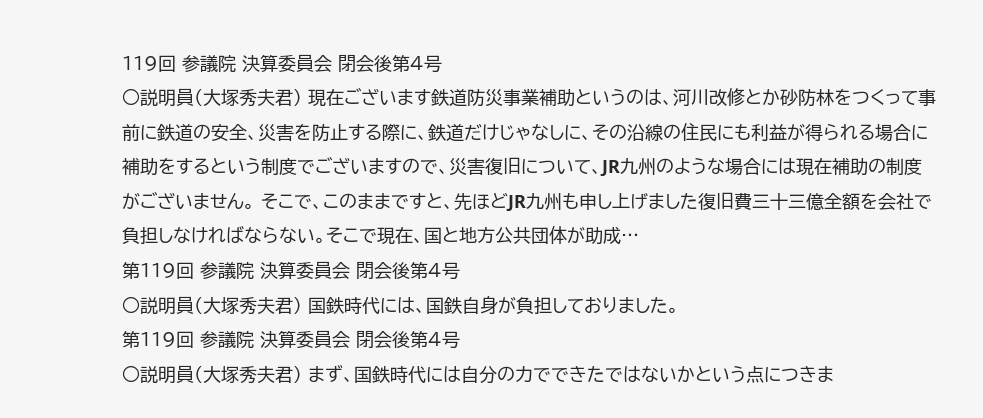119回 参議院 決算委員会 閉会後第4号
○説明員(大塚秀夫君) 現在ございます鉄道防災事業補助というのは、河川改修とか砂防林をつくって事前に鉄道の安全、災害を防止する際に、鉄道だけじゃなしに、その沿線の住民にも利益が得られる場合に補助をするという制度でございますので、災害復旧について、JR九州のような場合には現在補助の制度がございません。 そこで、このままですと、先ほどJR九州も申し上げました復旧費三十三億全額を会社で負担しなければならない。そこで現在、国と地方公共団体が助成…
第119回 参議院 決算委員会 閉会後第4号
○説明員(大塚秀夫君) 国鉄時代には、国鉄自身が負担しておりました。
第119回 参議院 決算委員会 閉会後第4号
○説明員(大塚秀夫君) まず、国鉄時代には自分の力でできたではないかという点につきま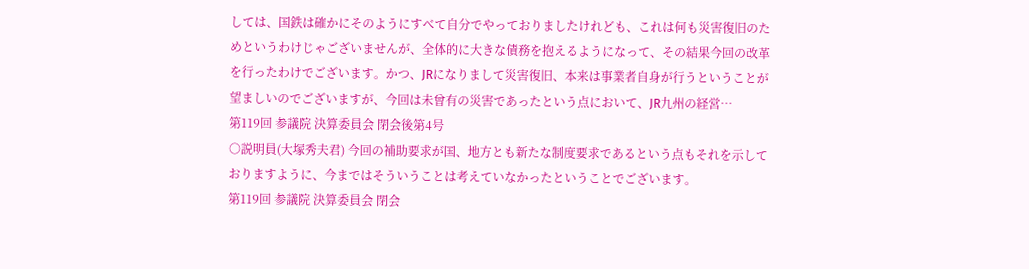しては、国鉄は確かにそのようにすべて自分でやっておりましたけれども、これは何も災害復旧のためというわけじゃございませんが、全体的に大きな債務を抱えるようになって、その結果今回の改革を行ったわけでございます。かつ、JRになりまして災害復旧、本来は事業者自身が行うということが望ましいのでございますが、今回は未曾有の災害であったという点において、JR九州の経営…
第119回 参議院 決算委員会 閉会後第4号
○説明員(大塚秀夫君) 今回の補助要求が国、地方とも新たな制度要求であるという点もそれを示しておりますように、今まではそういうことは考えていなかったということでございます。
第119回 参議院 決算委員会 閉会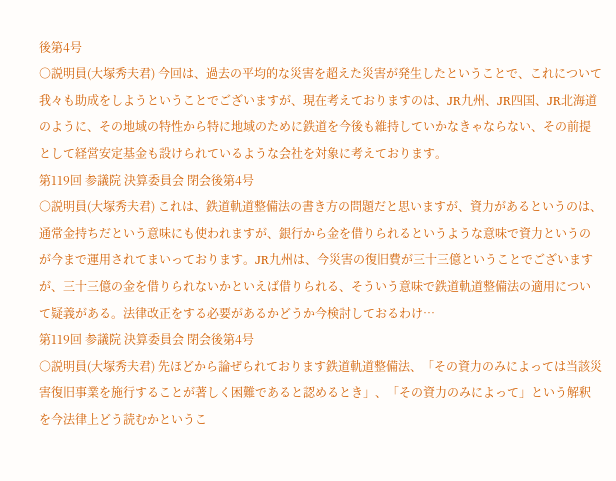後第4号
○説明員(大塚秀夫君) 今回は、過去の平均的な災害を超えた災害が発生したということで、これについて我々も助成をしようということでございますが、現在考えておりますのは、JR九州、JR四国、JR北海道のように、その地域の特性から特に地域のために鉄道を今後も維持していかなきゃならない、その前提として経営安定基金も設けられているような会社を対象に考えております。
第119回 参議院 決算委員会 閉会後第4号
○説明員(大塚秀夫君) これは、鉄道軌道整備法の書き方の問題だと思いますが、資力があるというのは、通常金持ちだという意味にも使われますが、銀行から金を借りられるというような意味で資力というのが今まで運用されてまいっております。JR九州は、今災害の復旧費が三十三億ということでございますが、三十三億の金を借りられないかといえば借りられる、そういう意味で鉄道軌道整備法の適用について疑義がある。法律改正をする必要があるかどうか今検討しておるわけ…
第119回 参議院 決算委員会 閉会後第4号
○説明員(大塚秀夫君) 先ほどから論ぜられております鉄道軌道整備法、「その資力のみによっては当該災害復旧事業を施行することが著しく困難であると認めるとき」、「その資力のみによって」という解釈を今法律上どう読むかというこ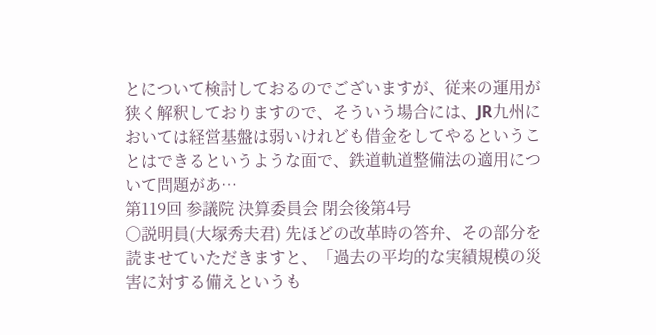とについて検討しておるのでございますが、従来の運用が狭く解釈しておりますので、そういう場合には、JR九州においては経営基盤は弱いけれども借金をしてやるということはできるというような面で、鉄道軌道整備法の適用について問題があ…
第119回 参議院 決算委員会 閉会後第4号
○説明員(大塚秀夫君) 先ほどの改革時の答弁、その部分を読ませていただきますと、「過去の平均的な実績規模の災害に対する備えというも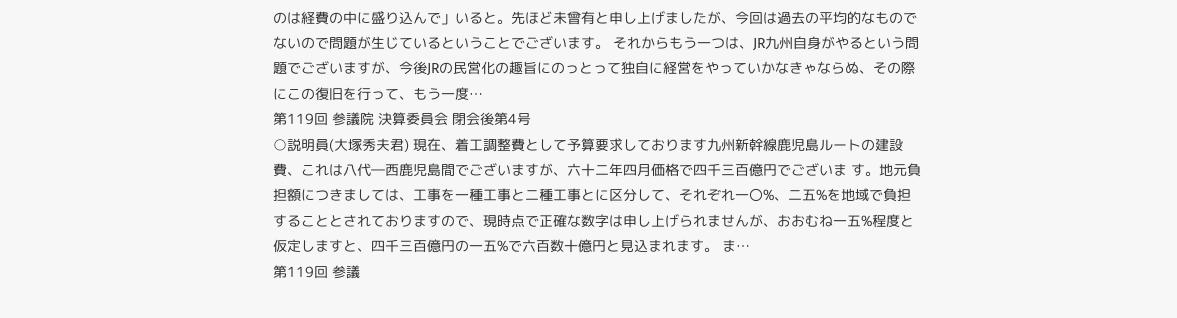のは経費の中に盛り込んで」いると。先ほど未曾有と申し上げましたが、今回は過去の平均的なものでないので問題が生じているということでございます。 それからもう一つは、JR九州自身がやるという問題でございますが、今後JRの民営化の趣旨にのっとって独自に経営をやっていかなきゃならぬ、その際にこの復旧を行って、もう一度…
第119回 参議院 決算委員会 閉会後第4号
○説明員(大塚秀夫君) 現在、着工調整費として予算要求しております九州新幹線鹿児島ルートの建設費、これは八代―西鹿児島間でございますが、六十二年四月価格で四千三百億円でございま す。地元負担額につきましては、工事を一種工事と二種工事とに区分して、それぞれ一〇%、二五%を地域で負担することとされておりますので、現時点で正確な数字は申し上げられませんが、おおむね一五%程度と仮定しますと、四千三百億円の一五%で六百数十億円と見込まれます。 ま…
第119回 参議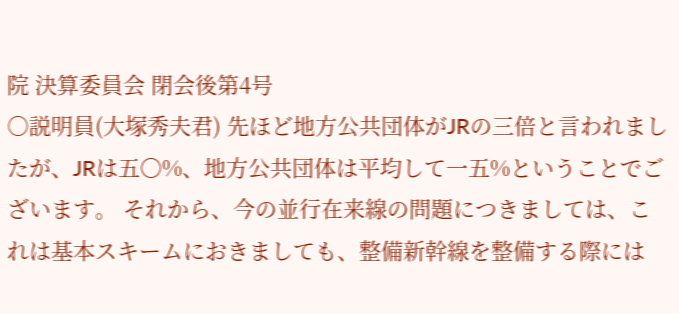院 決算委員会 閉会後第4号
○説明員(大塚秀夫君) 先ほど地方公共団体がJRの三倍と言われましたが、JRは五〇%、地方公共団体は平均して一五%ということでございます。 それから、今の並行在来線の問題につきましては、これは基本スキームにおきましても、整備新幹線を整備する際には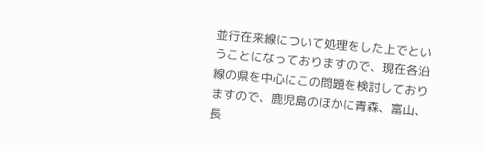並行在来線について処理をした上でということになっておりますので、現在各沿線の県を中心にこの問題を検討しておりますので、鹿児島のほかに青森、富山、長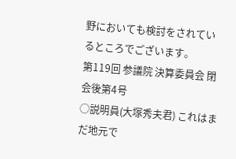野においても検討をされているところでございます。
第119回 参議院 決算委員会 閉会後第4号
○説明員(大塚秀夫君) これはまだ地元で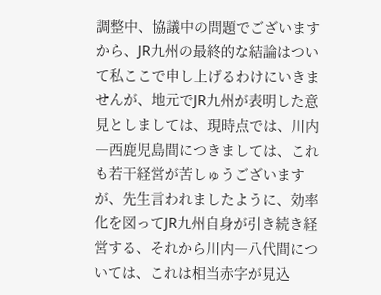調整中、協議中の問題でございますから、JR九州の最終的な結論はついて私ここで申し上げるわけにいきませんが、地元でJR九州が表明した意見としましては、現時点では、川内―西鹿児島間につきましては、これも若干経営が苦しゅうございますが、先生言われましたように、効率化を図ってJR九州自身が引き続き経営する、それから川内―八代間については、これは相当赤字が見込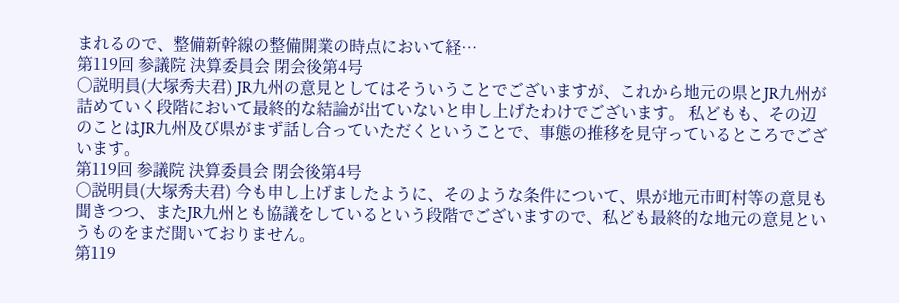まれるので、整備新幹線の整備開業の時点において経…
第119回 参議院 決算委員会 閉会後第4号
○説明員(大塚秀夫君) JR九州の意見としてはそういうことでございますが、これから地元の県とJR九州が詰めていく段階において最終的な結論が出ていないと申し上げたわけでございます。 私どもも、その辺のことはJR九州及び県がまず話し合っていただくということで、事態の推移を見守っているところでございます。
第119回 参議院 決算委員会 閉会後第4号
○説明員(大塚秀夫君) 今も申し上げましたように、そのような条件について、県が地元市町村等の意見も聞きつつ、またJR九州とも協議をしているという段階でございますので、私ども最終的な地元の意見というものをまだ聞いておりません。
第119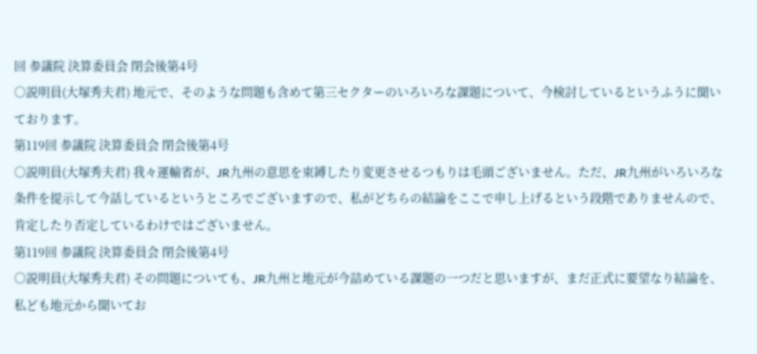回 参議院 決算委員会 閉会後第4号
○説明員(大塚秀夫君) 地元で、そのような問題も含めて第三セクターのいろいろな課題について、今検討しているというふうに聞いております。
第119回 参議院 決算委員会 閉会後第4号
○説明員(大塚秀夫君) 我々運輸省が、JR九州の意思を束縛したり変更させるつもりは毛頭ございません。ただ、JR九州がいろいろな条件を提示して今話しているというところでございますので、私がどちらの結論をここで申し上げるという段階でありませんので、肯定したり否定しているわけではございません。
第119回 参議院 決算委員会 閉会後第4号
○説明員(大塚秀夫君) その問題についても、JR九州と地元が今詰めている課題の一つだと思いますが、まだ正式に要望なり結論を、私ども地元から聞いてお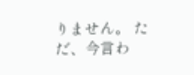りません。 ただ、今言わ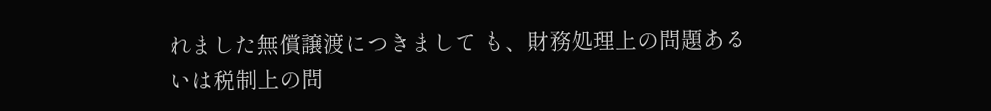れました無償譲渡につきまして も、財務処理上の問題あるいは税制上の問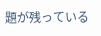題が残っている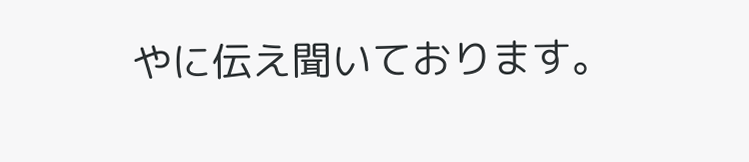やに伝え聞いております。